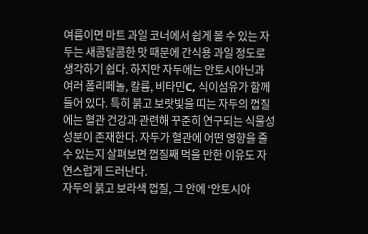여름이면 마트 과일 코너에서 쉽게 볼 수 있는 자두는 새콤달콤한 맛 때문에 간식용 과일 정도로 생각하기 쉽다. 하지만 자두에는 안토시아닌과 여러 폴리페놀, 칼륨, 비타민C, 식이섬유가 함께 들어 있다. 특히 붉고 보랏빛을 띠는 자두의 껍질에는 혈관 건강과 관련해 꾸준히 연구되는 식물성 성분이 존재한다. 자두가 혈관에 어떤 영향을 줄 수 있는지 살펴보면 껍질째 먹을 만한 이유도 자연스럽게 드러난다.
자두의 붉고 보라색 껍질, 그 안에 ‘안토시아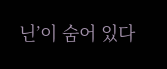닌’이 숨어 있다